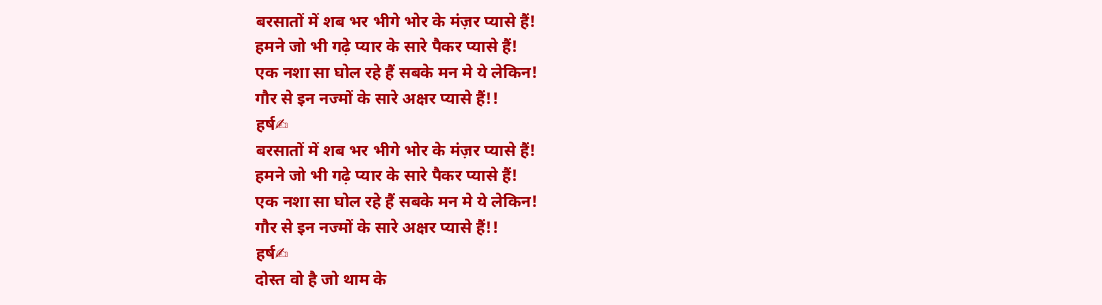बरसातों में शब भर भीगे भोर के मंज़र प्यासे हैं!
हमने जो भी गढ़े प्यार के सारे पैकर प्यासे हैं!
एक नशा सा घोल रहे हैं सबके मन मे ये लेकिन!
गौर से इन नज्मों के सारे अक्षर प्यासे हैं!!
हर्ष✍
बरसातों में शब भर भीगे भोर के मंज़र प्यासे हैं!
हमने जो भी गढ़े प्यार के सारे पैकर प्यासे हैं!
एक नशा सा घोल रहे हैं सबके मन मे ये लेकिन!
गौर से इन नज्मों के सारे अक्षर प्यासे हैं!!
हर्ष✍
दोस्त वो है जो थाम के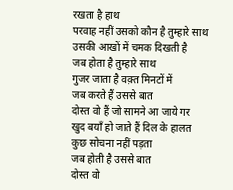रखता है हाथ
परवाह नहीं उसको कौन है तुम्हारे साथ
उसकी आखों में चमक दिखती है
जब होता है तुम्हारे साथ
गुजर जाता है वक़्त मिनटों में
जब करते हैं उससे बात
दोस्त वो हैं जो सामने आ जाये गर
खुद बयाँ हो जाते हैं दिल के हालत
कुछ सोचना नहीं पड़ता
जब होती है उससे बात
दोस्त वो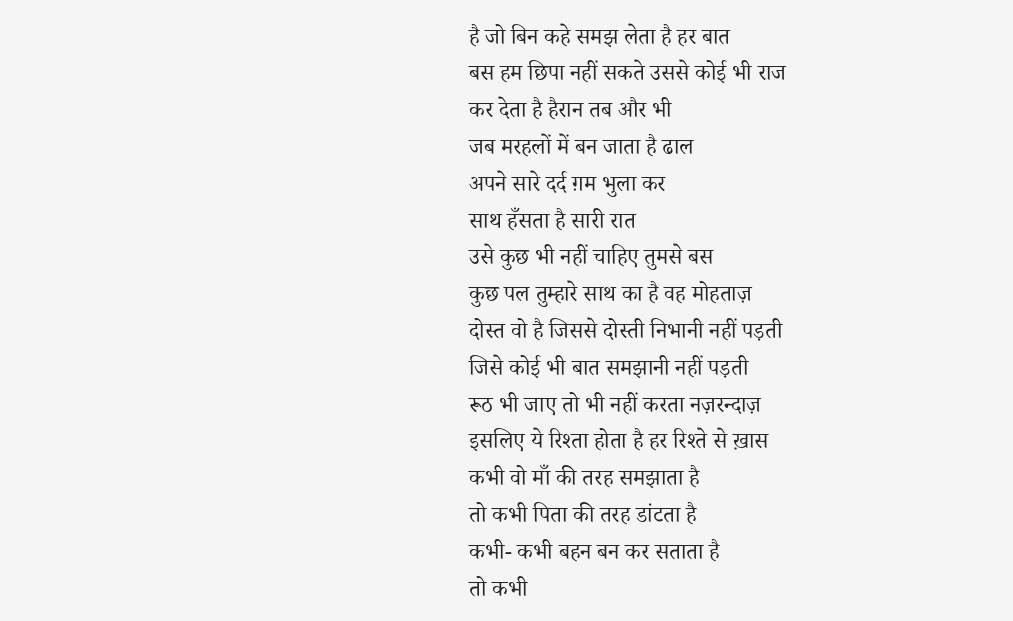है जो बिन कहे समझ लेता है हर बात
बस हम छिपा नहीं सकते उससे कोई भी राज
कर देता है हैरान तब और भी
जब मरहलों में बन जाता है ढाल
अपने सारे दर्द ग़म भुला कर
साथ हँसता है सारी रात
उसे कुछ भी नहीं चाहिए तुमसे बस
कुछ पल तुम्हारे साथ का है वह मोहताज़
दोस्त वो है जिससे दोस्ती निभानी नहीं पड़ती
जिसे कोई भी बात समझानी नहीं पड़ती
रूठ भी जाए तो भी नहीं करता नज़रन्दाज़
इसलिए ये रिश्ता होता है हर रिश्ते से ख़ास
कभी वो माँ की तरह समझाता है
तो कभी पिता की तरह डांटता है
कभी- कभी बहन बन कर सताता है
तो कभी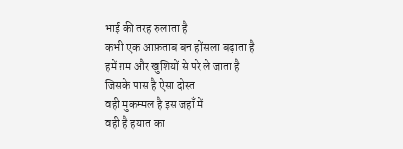भाई की तरह रुलाता है
कभी एक आफ़ताब बन होंसला बढ़ाता है
हमें ग़म और खुशियों से परे ले जाता है
जिसके पास है ऐसा दोस्त
वही मुकम्मल है इस जहाँ में
वही है हयात का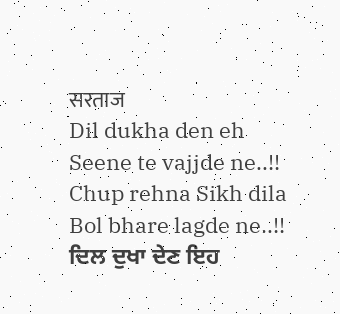सरताज
Dil dukha den eh
Seene te vajjde ne..!!
Chup rehna Sikh dila
Bol bhare lagde ne..!!
ਦਿਲ ਦੁਖਾ ਦੇਣ ਇਹ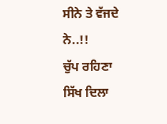ਸੀਨੇ ਤੇ ਵੱਜਦੇ ਨੇ..!!
ਚੁੱਪ ਰਹਿਣਾ ਸਿੱਖ ਦਿਲਾ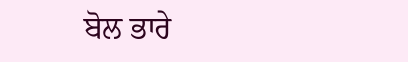ਬੋਲ ਭਾਰੇ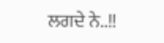ਲਗਦੇ ਨੇ..!!